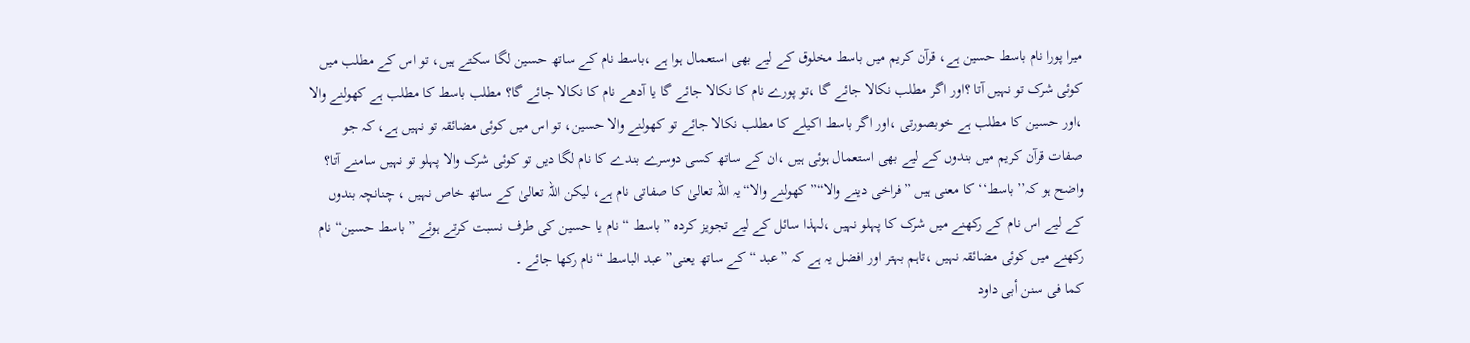میرا پورا نام باسط حسین ہے، قرآن کریم میں باسط مخلوق کے لیے بھی استعمال ہوا ہے ،باسط نام کے ساتھ حسین لگا سکتے ہیں، تو اس کے مطلب میں کوئی شرک تو نہیں آتا ؟اور اگر مطلب نکالا جائے گا ،تو پورے نام کا نکالا جائے گا یا آدھے نام کا نکالا جائے گا؟ مطلب باسط کا مطلب ہے کھولنے والا ،اور حسین کا مطلب ہے خوبصورتی ،اور اگر باسط اکیلے کا مطلب نکالا جائے تو کھولنے والا حسین، تو اس میں کوئی مضائقہ تو نہیں ہے، کہ جو صفات قرآن کریم میں بندوں کے لیے بھی استعمال ہوئی ہیں ،ان کے ساتھ کسی دوسرے بندے کا نام لگا دیں تو کوئی شرک والا پہلو تو نہیں سامنے آتا؟
واضح ہو کہ’’باسط‘‘ کا معنی ہیں ”فراخی دینے والا“” کھولنے والا“یہ اللہ تعالیٰ کا صفاتی نام ہے، لیکن اللہ تعالیٰ کے ساتھ خاص نہیں ، چنانچہ بندوں کے لیے اس نام کے رکھنے میں شرک کا پہلو نہیں ،لہذا سائل کے لیے تجویز کردہ ”باسط “ نام یا حسین کی طرف نسبت کرتے ہوئے ”باسط حسین“ نام رکھنے میں کوئی مضائقہ نہیں ،تاہم بہتر اور افضل یہ ہے کہ ”عبد “ کے ساتھ یعنی” عبد الباسط “نام رکھا جائے ۔
کما فی سنن أبی داود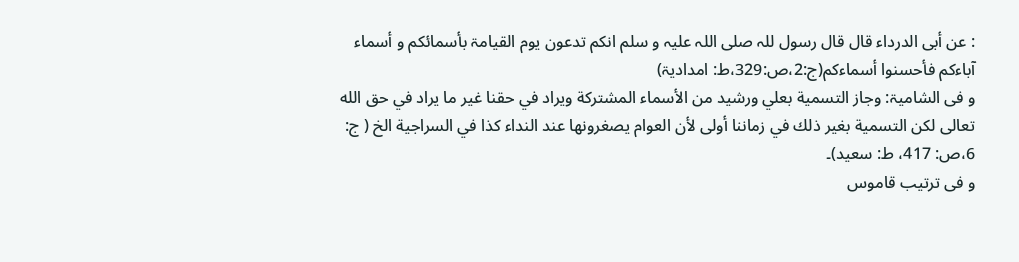: عن أبی الدرداء قال قال رسول للہ صلی اللہ علیہ و سلم انکم تدعون یوم القیامۃ بأسمائکم و أسماء آباءکم فأحسنوا أسماءکم(ج:2،ص:329،ط: امدادیۃ)
و فی الشامیۃ: وجاز التسمية بعلي ورشيد من الأسماء المشتركة ويراد في حقنا غير ما يراد في حق الله تعالى لكن التسمية بغير ذلك في زماننا أولى لأن العوام يصغرونها عند النداء كذا في السراجية الخ ( ج: 6،ص: 417، ط: سعید)۔
و فی ترتیب قاموس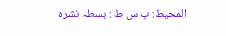المحیط: ب س ط : بسطہ نشرہ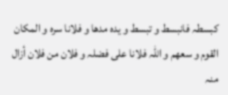کبسطہ فانبسط و تبسط و یدہ مدھا و فلانا سرہ و المکان القوم و سعھم و اللہ فلانا علی فضلہ و فلان من فلان أزال منہ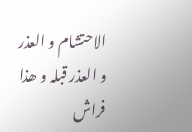الاحتشام و العذر و العذر قبلہ و ھذا فراش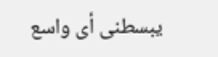یبسطنی أی واسع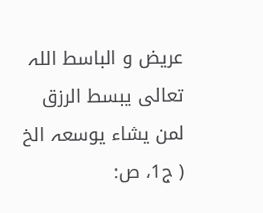عریض و الباسط اللہ تعالی یبسط الرزق لمن یشاء یوسعہ الخ ( ج1، ص: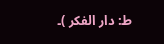ط: دار الفکر )۔